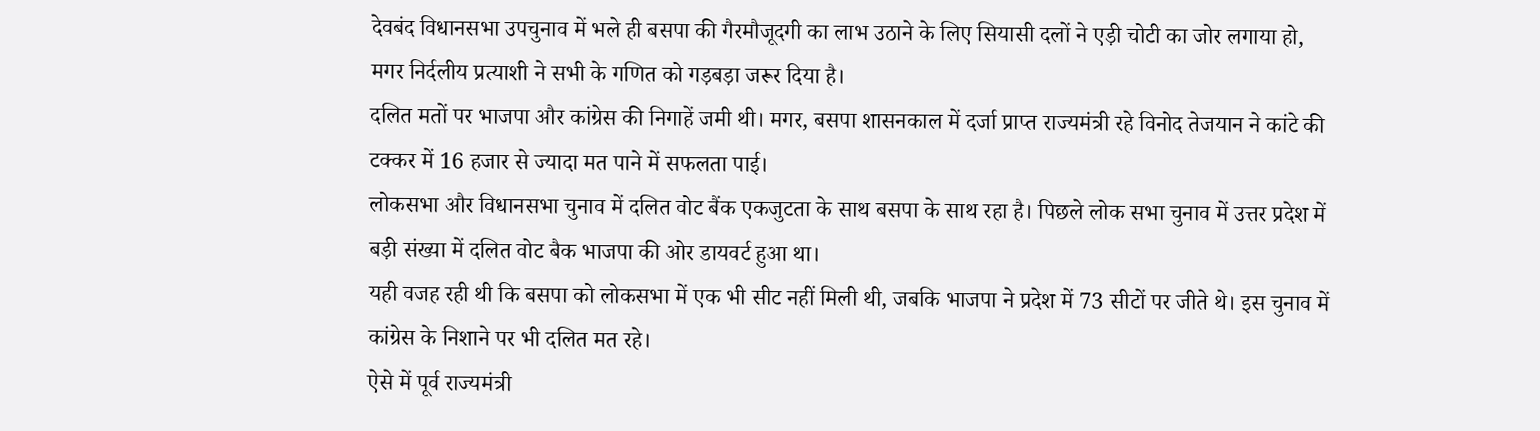देवबंद विधानसभा उपचुनाव में भले ही बसपा की गैरमौजूदगी का लाभ उठाने के लिए सियासी दलों ने एड़ी चोटी का जोर लगाया हो, मगर निर्दलीय प्रत्याशी ने सभी के गणित को गड़बड़ा जरूर दिया है।
दलित मतों पर भाजपा और कांग्रेस की निगाहें जमी थी। मगर, बसपा शासनकाल में दर्जा प्राप्त राज्यमंत्री रहे विनोद तेजयान ने कांटे की टक्कर में 16 हजार से ज्यादा मत पाने में सफलता पाई।
लोकसभा और विधानसभा चुनाव में दलित वोट बैंक एकजुटता के साथ बसपा के साथ रहा है। पिछले लोक सभा चुनाव में उत्तर प्रदेश में बड़ी संख्या में दलित वोट बैक भाजपा की ओर डायवर्ट हुआ था।
यही वजह रही थी कि बसपा को लोकसभा में एक भी सीट नहीं मिली थी, जबकि भाजपा ने प्रदेश में 73 सीटों पर जीते थे। इस चुनाव में कांग्रेस के निशाने पर भी दलित मत रहे।
ऐसे में पूर्व राज्यमंत्री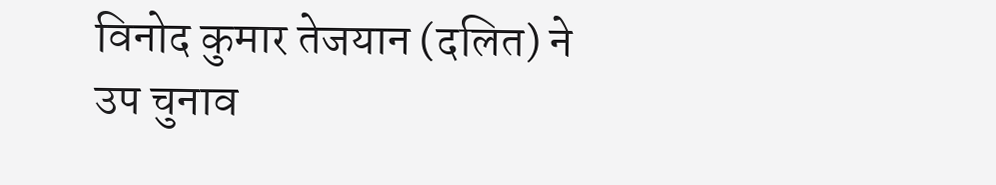विनोद कुमार तेजयान (दलित) ने उप चुनाव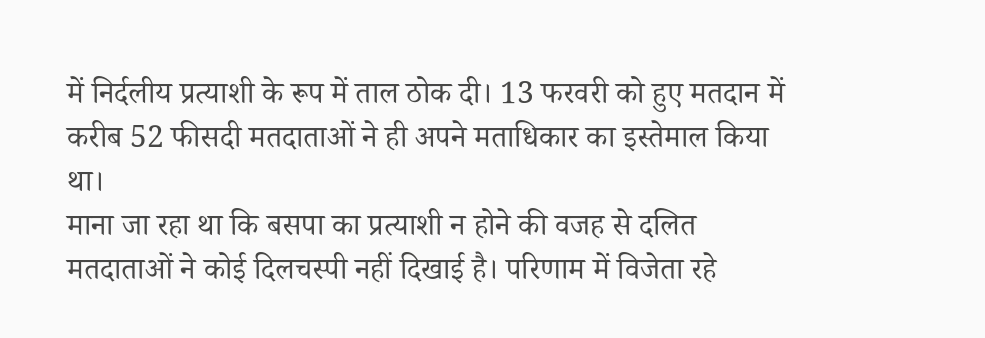में निर्दलीय प्रत्याशी के रूप में ताल ठोक दी। 13 फरवरी को हुए मतदान में करीब 52 फीसदी मतदाताओं ने ही अपने मताधिकार का इस्तेमाल किया था।
माना जा रहा था कि बसपा का प्रत्याशी न होने की वजह से दलित मतदाताओं ने कोई दिलचस्पी नहीं दिखाई है। परिणाम में विजेता रहे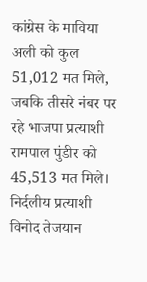कांग्रेस के माविया अली को कुल 51,012 मत मिले, जबकि तीसरे नंबर पर रहे भाजपा प्रत्याशी रामपाल पुंडीर को 45,513 मत मिले।
निर्दलीय प्रत्याशी विनोद तेजयान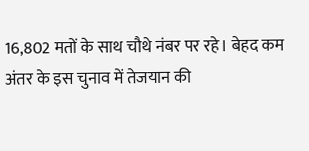16,802 मतों के साथ चौथे नंबर पर रहे। बेहद कम अंतर के इस चुनाव में तेजयान की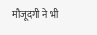मौजूदगी ने भी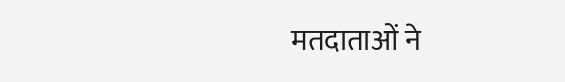मतदाताओं ने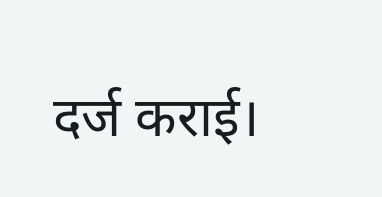दर्ज कराई।